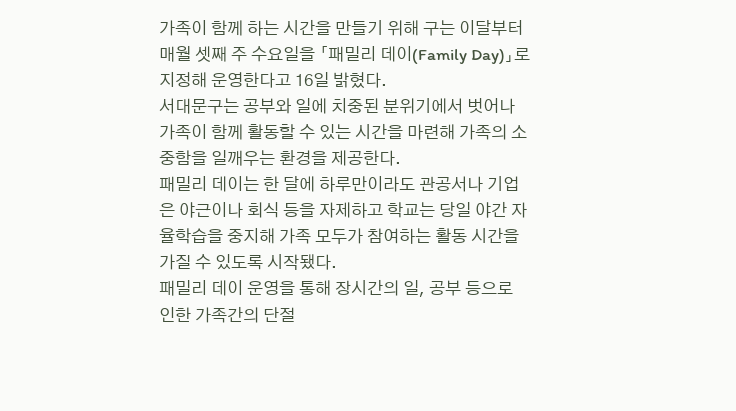가족이 함께 하는 시간을 만들기 위해 구는 이달부터 매월 셋째 주 수요일을 「패밀리 데이(Family Day)」로 지정해 운영한다고 16일 밝혔다.
서대문구는 공부와 일에 치중된 분위기에서 벗어나 가족이 함께 활동할 수 있는 시간을 마련해 가족의 소중함을 일깨우는 환경을 제공한다.
패밀리 데이는 한 달에 하루만이라도 관공서나 기업은 야근이나 회식 등을 자제하고 학교는 당일 야간 자율학습을 중지해 가족 모두가 참여하는 활동 시간을 가질 수 있도록 시작됐다.
패밀리 데이 운영을 통해 장시간의 일, 공부 등으로 인한 가족간의 단절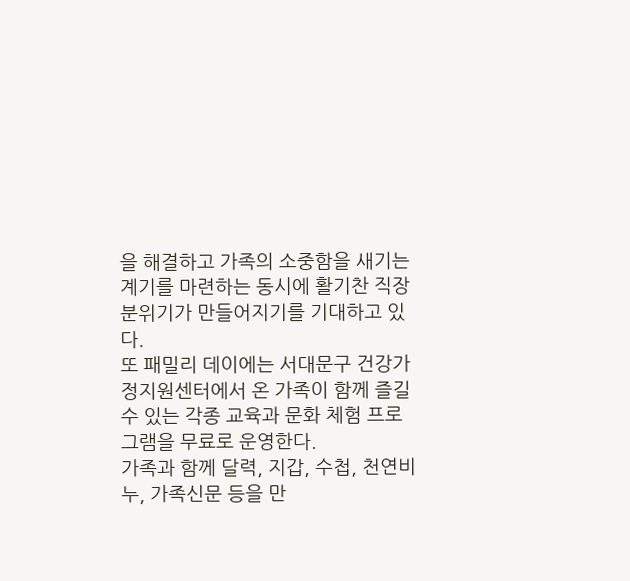을 해결하고 가족의 소중함을 새기는 계기를 마련하는 동시에 활기찬 직장분위기가 만들어지기를 기대하고 있다.
또 패밀리 데이에는 서대문구 건강가정지원센터에서 온 가족이 함께 즐길 수 있는 각종 교육과 문화 체험 프로그램을 무료로 운영한다.
가족과 함께 달력, 지갑, 수첩, 천연비누, 가족신문 등을 만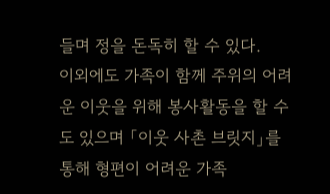들며 정을 돈독히 할 수 있다.
이외에도 가족이 함께 주위의 어려운 이웃을 위해 봉사활동을 할 수도 있으며 「이웃 사촌 브릿지」를 통해 형편이 어려운 가족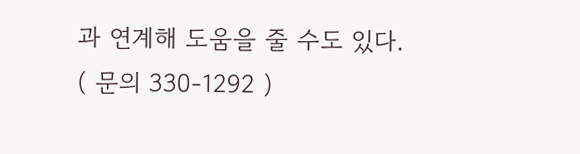과 연계해 도움을 줄 수도 있다.
( 문의 330-1292 )